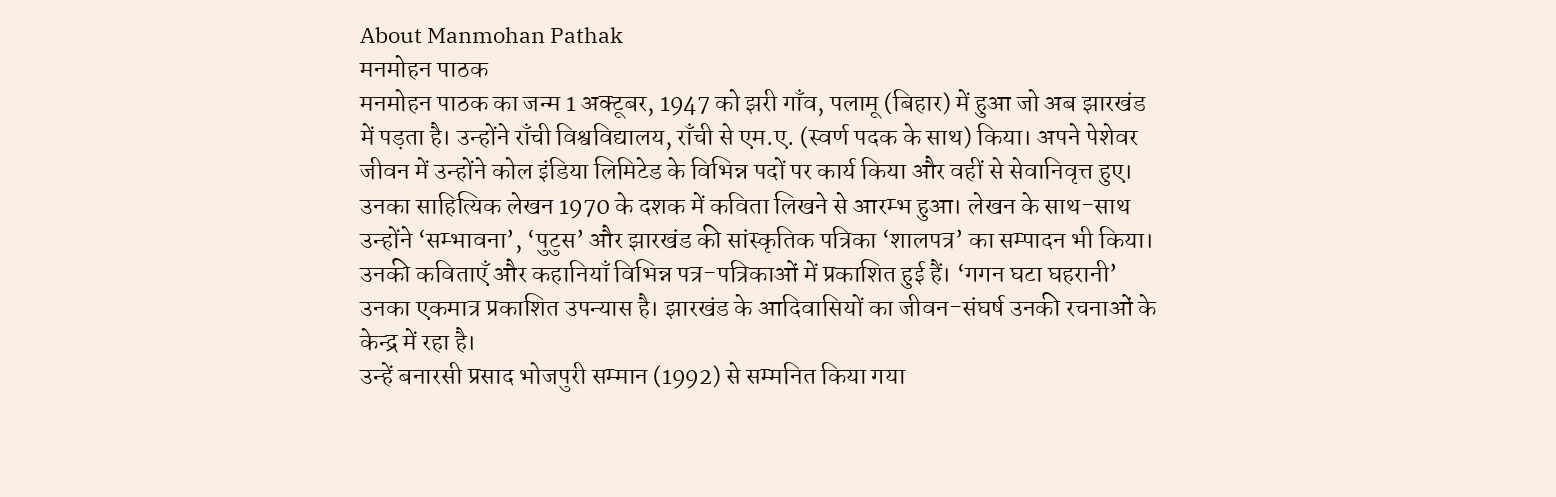About Manmohan Pathak
मनमोहन पाठक
मनमोहन पाठक का जन्म 1 अक्टूबर, 1947 को झरी गाँव, पलामू (बिहार) में हुआ जो अब झारखंड में पड़ता है। उन्होंने राँची विश्वविद्यालय, राँची से एम.ए. (स्वर्ण पदक के साथ) किया। अपने पेशेवर जीवन में उन्होंने कोल इंडिया लिमिटेड के विभिन्न पदों पर कार्य किया और वहीं से सेवानिवृत्त हुए।
उनका साहित्यिक लेखन 1970 के दशक में कविता लिखने से आरम्भ हुआ। लेखन के साथ-साथ उन्होंने ‘सम्भावना’, ‘पुटुस’ और झारखंड की सांस्कृतिक पत्रिका ‘शालपत्र’ का सम्पादन भी किया। उनकी कविताएँ और कहानियाँ विभिन्न पत्र-पत्रिकाओं में प्रकाशित हुई हैं। ‘गगन घटा घहरानी’ उनका एकमात्र प्रकाशित उपन्यास है। झारखंड के आदिवासियों का जीवन-संघर्ष उनकी रचनाओं के केन्द्र में रहा है।
उन्हें बनारसी प्रसाद भोजपुरी सम्मान (1992) से सम्मनित किया गया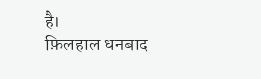है।
फ़िलहाल धनबाद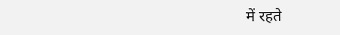में रहते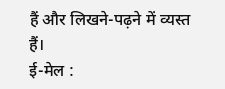हैं और लिखने-पढ़ने में व्यस्त हैं।
ई-मेल :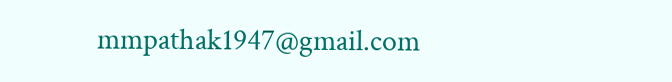mmpathak1947@gmail.com